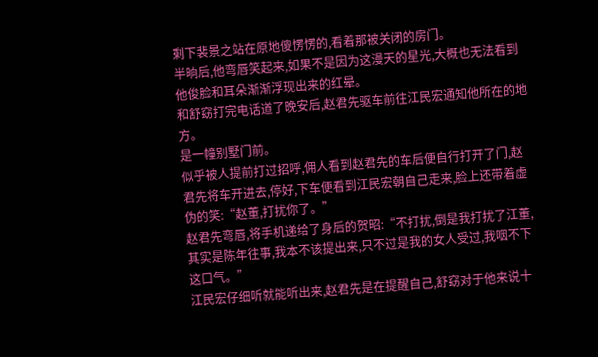剩下裴景之站在原地傻愣愣的,看着那被关闭的房门。
半晌后,他弯唇笑起来,如果不是因为这漫天的星光,大概也无法看到他俊脸和耳朵渐渐浮现出来的红晕。
和舒窈打完电话道了晚安后,赵君先驱车前往江民宏通知他所在的地方。
是一幢别墅门前。
似乎被人提前打过招呼,佣人看到赵君先的车后便自行打开了门,赵君先将车开进去,停好,下车便看到江民宏朝自己走来,脸上还带着虚伪的笑:“赵董,打扰你了。”
赵君先弯唇,将手机递给了身后的贺昭:“不打扰,倒是我打扰了江董,其实是陈年往事,我本不该提出来,只不过是我的女人受过,我咽不下这口气。”
江民宏仔细听就能听出来,赵君先是在提醒自己,舒窈对于他来说十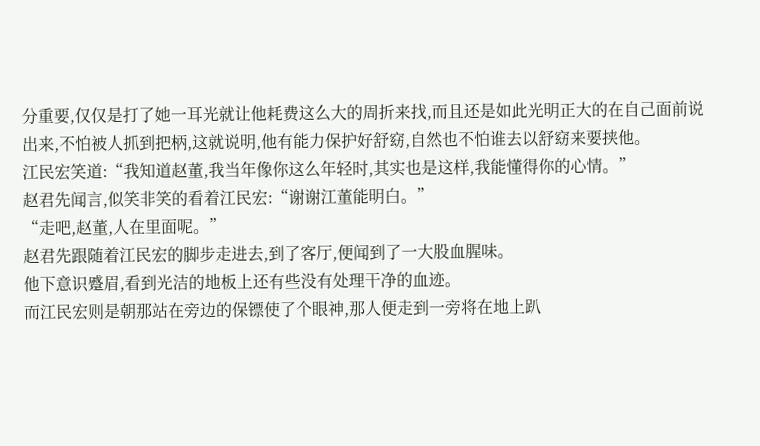分重要,仅仅是打了她一耳光就让他耗费这么大的周折来找,而且还是如此光明正大的在自己面前说出来,不怕被人抓到把柄,这就说明,他有能力保护好舒窈,自然也不怕谁去以舒窈来要挟他。
江民宏笑道:“我知道赵董,我当年像你这么年轻时,其实也是这样,我能懂得你的心情。”
赵君先闻言,似笑非笑的看着江民宏:“谢谢江董能明白。”
“走吧,赵董,人在里面呢。”
赵君先跟随着江民宏的脚步走进去,到了客厅,便闻到了一大股血腥味。
他下意识蹙眉,看到光洁的地板上还有些没有处理干净的血迹。
而江民宏则是朝那站在旁边的保镖使了个眼神,那人便走到一旁将在地上趴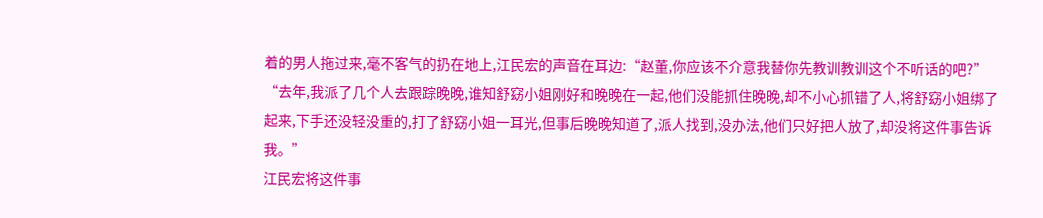着的男人拖过来,毫不客气的扔在地上,江民宏的声音在耳边:“赵董,你应该不介意我替你先教训教训这个不听话的吧?”
“去年,我派了几个人去跟踪晚晚,谁知舒窈小姐刚好和晚晚在一起,他们没能抓住晚晚,却不小心抓错了人,将舒窈小姐绑了起来,下手还没轻没重的,打了舒窈小姐一耳光,但事后晚晚知道了,派人找到,没办法,他们只好把人放了,却没将这件事告诉我。”
江民宏将这件事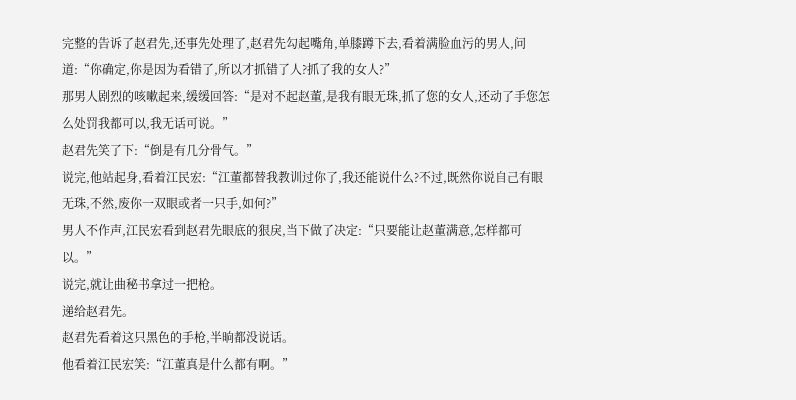完整的告诉了赵君先,还事先处理了,赵君先勾起嘴角,单膝蹲下去,看着满脸血污的男人,问道:“你确定,你是因为看错了,所以才抓错了人?抓了我的女人?”
那男人剧烈的咳嗽起来,缓缓回答:“是对不起赵董,是我有眼无珠,抓了您的女人,还动了手您怎么处罚我都可以,我无话可说。”
赵君先笑了下:“倒是有几分骨气。”
说完,他站起身,看着江民宏:“江董都替我教训过你了,我还能说什么?不过,既然你说自己有眼无珠,不然,废你一双眼或者一只手,如何?”
男人不作声,江民宏看到赵君先眼底的狠戾,当下做了决定:“只要能让赵董满意,怎样都可以。”
说完,就让曲秘书拿过一把枪。
递给赵君先。
赵君先看着这只黑色的手枪,半晌都没说话。
他看着江民宏笑:“江董真是什么都有啊。”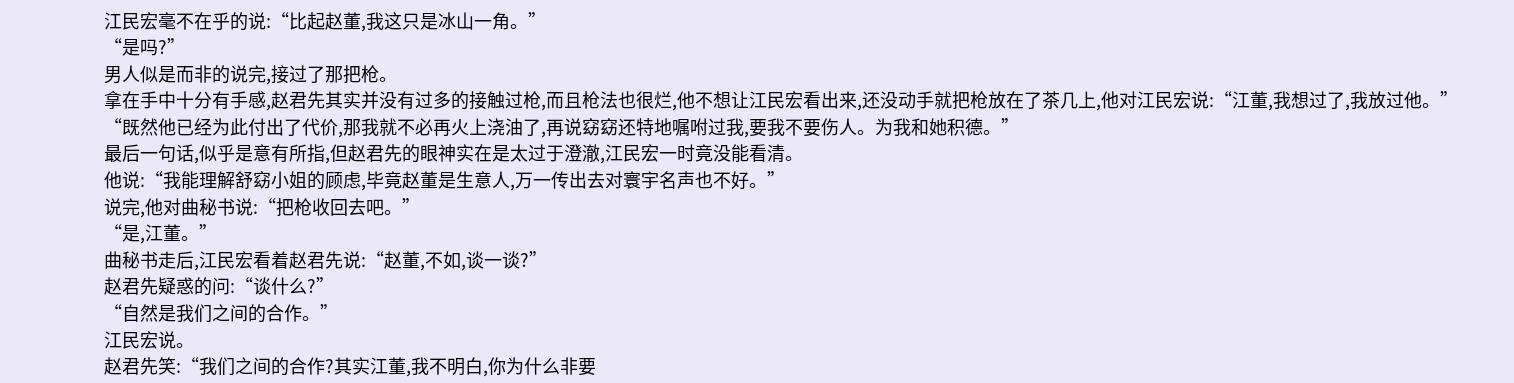江民宏毫不在乎的说:“比起赵董,我这只是冰山一角。”
“是吗?”
男人似是而非的说完,接过了那把枪。
拿在手中十分有手感,赵君先其实并没有过多的接触过枪,而且枪法也很烂,他不想让江民宏看出来,还没动手就把枪放在了茶几上,他对江民宏说:“江董,我想过了,我放过他。”
“既然他已经为此付出了代价,那我就不必再火上浇油了,再说窈窈还特地嘱咐过我,要我不要伤人。为我和她积德。”
最后一句话,似乎是意有所指,但赵君先的眼神实在是太过于澄澈,江民宏一时竟没能看清。
他说:“我能理解舒窈小姐的顾虑,毕竟赵董是生意人,万一传出去对寰宇名声也不好。”
说完,他对曲秘书说:“把枪收回去吧。”
“是,江董。”
曲秘书走后,江民宏看着赵君先说:“赵董,不如,谈一谈?”
赵君先疑惑的问:“谈什么?”
“自然是我们之间的合作。”
江民宏说。
赵君先笑:“我们之间的合作?其实江董,我不明白,你为什么非要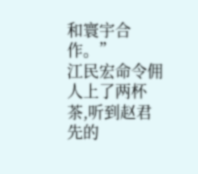和寰宇合作。”
江民宏命令佣人上了两杯茶,听到赵君先的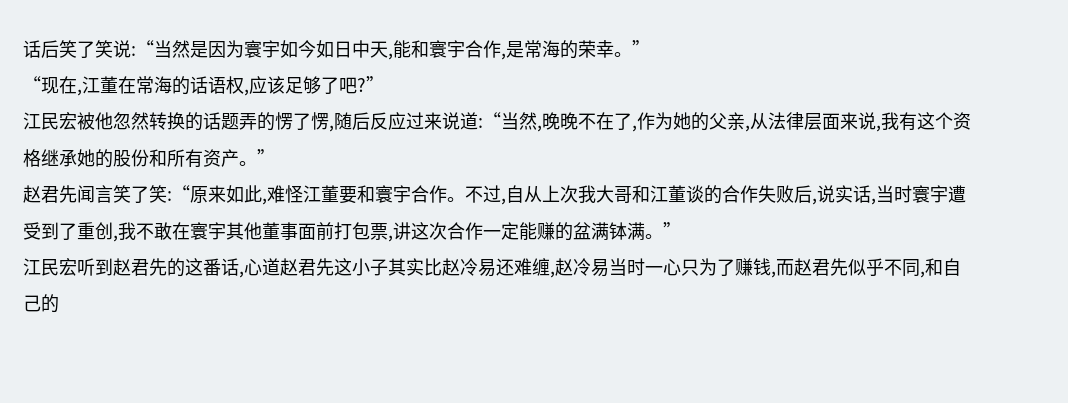话后笑了笑说:“当然是因为寰宇如今如日中天,能和寰宇合作,是常海的荣幸。”
“现在,江董在常海的话语权,应该足够了吧?”
江民宏被他忽然转换的话题弄的愣了愣,随后反应过来说道:“当然,晚晚不在了,作为她的父亲,从法律层面来说,我有这个资格继承她的股份和所有资产。”
赵君先闻言笑了笑:“原来如此,难怪江董要和寰宇合作。不过,自从上次我大哥和江董谈的合作失败后,说实话,当时寰宇遭受到了重创,我不敢在寰宇其他董事面前打包票,讲这次合作一定能赚的盆满钵满。”
江民宏听到赵君先的这番话,心道赵君先这小子其实比赵冷易还难缠,赵冷易当时一心只为了赚钱,而赵君先似乎不同,和自己的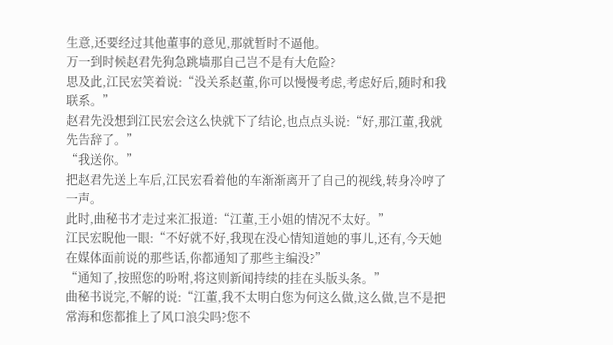生意,还要经过其他董事的意见,那就暂时不逼他。
万一到时候赵君先狗急跳墙那自己岂不是有大危险?
思及此,江民宏笑着说:“没关系赵董,你可以慢慢考虑,考虑好后,随时和我联系。”
赵君先没想到江民宏会这么快就下了结论,也点点头说:“好,那江董,我就先告辞了。”
“我送你。”
把赵君先送上车后,江民宏看着他的车渐渐离开了自己的视线,转身冷哼了一声。
此时,曲秘书才走过来汇报道:“江董,王小姐的情况不太好。”
江民宏睨他一眼:“不好就不好,我现在没心情知道她的事儿,还有,今天她在媒体面前说的那些话,你都通知了那些主编没?”
“通知了,按照您的吩咐,将这则新闻持续的挂在头版头条。”
曲秘书说完,不解的说:“江董,我不太明白您为何这么做,这么做,岂不是把常海和您都推上了风口浪尖吗?您不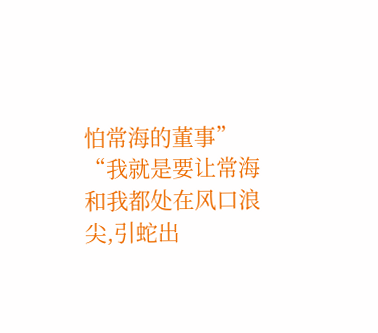怕常海的董事”
“我就是要让常海和我都处在风口浪尖,引蛇出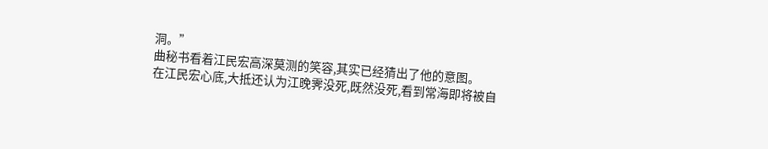洞。”
曲秘书看着江民宏高深莫测的笑容,其实已经猜出了他的意图。
在江民宏心底,大抵还认为江晚霁没死,既然没死,看到常海即将被自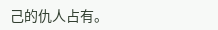己的仇人占有。